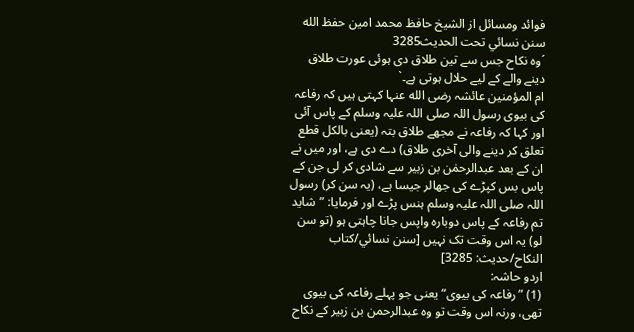فوائد ومسائل از الشيخ حافظ محمد امين حفظ الله سنن نسائي تحت الحديث3285
´وہ نکاح جس سے تین طلاق دی ہوئی عورت طلاق دینے والے کے لیے حلال ہوتی ہے۔`
ام المؤمنین عائشہ رضی الله عنہا کہتی ہیں کہ رفاعہ کی بیوی رسول اللہ صلی اللہ علیہ وسلم کے پاس آئی اور کہا کہ رفاعہ نے مجھے طلاق بتہ (یعنی بالکل قطع تعلق کر دینے والی آخری طلاق) دے دی ہے، اور میں نے ان کے بعد عبدالرحمٰن بن زبیر سے شادی کر لی جن کے پاس بس کپڑے کی جھالر جیسا ہے، (یہ سن کر) رسول اللہ صلی اللہ علیہ وسلم ہنس پڑے اور فرمایا: ”شاید تم رفاعہ کے پاس دوبارہ واپس جانا چاہتی ہو (تو سن لو) یہ اس وقت تک نہیں [سنن نسائي/كتاب النكاح/حدیث: 3285]
اردو حاشہ:
(1) ”رفاعہ کی بیوی“ یعنی جو پہلے رفاعہ کی بیوی تھی، ورنہ اس وقت تو وہ عبدالرحمن بن زبیر کے نکاح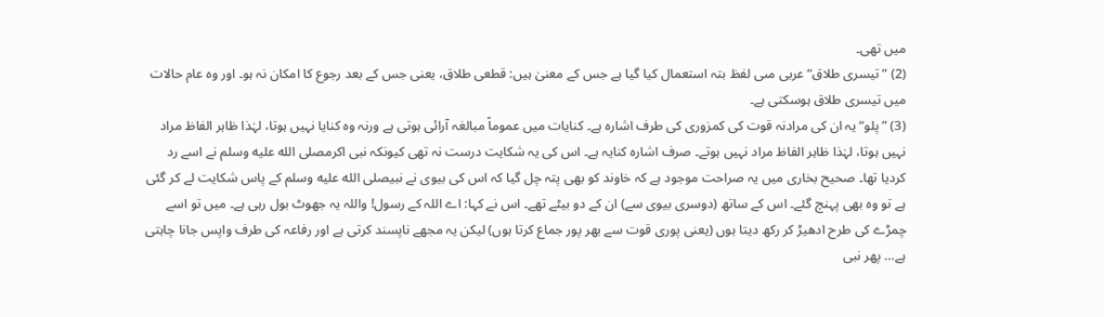میں تھی۔
(2) ”تیسری طلاق“ عربی مںی لفظ بتہ استعمال کیا گیا ہے جس کے معنیٰ ہیں: قطعی طلاق، یعنی جس کے بعد رجوع کا امکان نہ ہو۔ اور وہ عام حالات میں تیسری طلاق ہوسکتی ہے۔
(3) ”پلو“ یہ ان کی مرادنہ قوت کی کمزوری کی طرف اشارہ ہے۔ کنایات میں عموماً مبالغہ آرائی ہوتی ہے ورنہ وہ کنایا نہیں ہوتا، لہٰذا ظاہر الفاظ مراد نہیں ہوتا، لہٰذا ظاہر الفاظ مراد نہیں ہوتے۔ صرف اشارہ کنایہ ہے۔ اس کی یہ شکایت درست نہ تھی کیونکہ نبی اکرمصلى الله عليه وسلم نے اسے رد کردیا تھا۔ صحیح بخاری میں یہ صراحت موجود ہے کہ خاوند کو بھی پتہ چل گیا کہ اس کی بیوی نے نبیصلى الله عليه وسلم کے پاس شکایت لے کر گئی ہے تو وہ بھی پہنچ گئے۔ اس کے ساتھ (دوسری بیوی سے) ان کے دو بیٹے تھے۔ اس نے کہا: اے اللہ کے رسول! واللہ یہ جھوٹ بول رہی ہے۔ میں تو اسے چمڑے کی طرح ادھیڑ کر رکھ دیتا ہوں (یعنی پوری قوت سے بھر پور جماع کرتا ہوں) لیکن یہ مجھے ناپسند کرتی ہے اور رفاعہ کی طرف واپس جانا چاہتی ہے… پھر نبی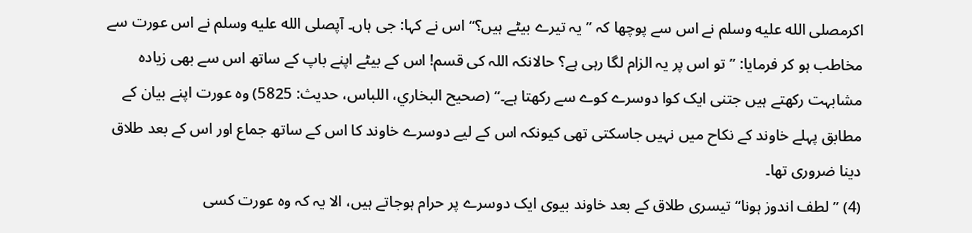اکرمصلى الله عليه وسلم نے اس سے پوچھا کہ ”یہ تیرے بیٹے ہیں؟“ اس نے کہا: جی ہاں۔ آپصلى الله عليه وسلم نے اس عورت سے مخاطب ہو کر فرمایا: ”تو اس پر یہ الزام لگا رہی ہے؟ حالانکہ اللہ کی قسم! اس کے بیٹے اپنے باپ کے ساتھ اس سے بھی زیادہ مشابہت رکھتے ہیں جتنی ایک کوا دوسرے کوے سے رکھتا ہے۔“ (صحیح البخاري، اللباس، حدیث: 5825) وہ عورت اپنے بیان کے مطابق پہلے خاوند کے نکاح میں نہیں جاسکتی تھی کیونکہ اس کے لیے دوسرے خاوند کا اس کے ساتھ جماع اور اس کے بعد طلاق دینا ضروری تھا۔
(4) ”لطف اندوز ہونا“ تیسری طلاق کے بعد خاوند بیوی ایک دوسرے پر حرام ہوجاتے ہیں، الا یہ کہ وہ عورت کسی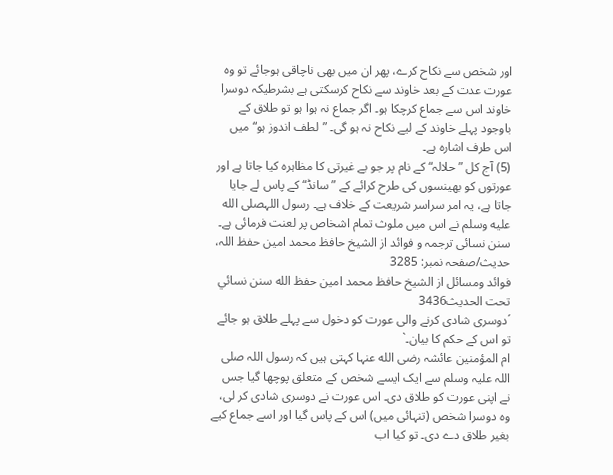اور شخص سے نکاح کرے، پھر ان میں بھی ناچاقی ہوجائے تو وہ عورت عدت کے بعد خاوند سے نکاح کرسکتی ہے بشرطیکہ دوسرا خاوند اس سے جماع کرچکا ہو۔ اگر جماع نہ ہوا ہو تو طلاق کے باوجود پہلے خاوند کے لیے نکاح نہ ہو گی۔ ”لطف اندوز ہو“ میں اس طرف اشارہ ہے۔
(5) آج کل ”حلالہ“ کے نام پر جو بے غیرتی کا مظاہرہ کیا جاتا ہے اور عورتوں کو بھینسوں کی طرح کرائے کے ”سانڈ“ کے پاس لے جایا جاتا ہے، یہ امر سراسر شریعت کے خلاف ہے۔ رسول اللہصلى الله عليه وسلم نے اس میں ملوث تمام اشخاص پر لعنت فرمائی ہے۔
سنن نسائی ترجمہ و فوائد از الشیخ حافظ محمد امین حفظ اللہ، حدیث/صفحہ نمبر: 3285
فوائد ومسائل از الشيخ حافظ محمد امين حفظ الله سنن نسائي تحت الحديث3436
´دوسری شادی کرنے والی عورت کو دخول سے پہلے طلاق ہو جائے تو اس کے حکم کا بیان۔`
ام المؤمنین عائشہ رضی الله عنہا کہتی ہیں کہ رسول اللہ صلی اللہ علیہ وسلم سے ایک ایسے شخص کے متعلق پوچھا گیا جس نے اپنی عورت کو طلاق دی۔ اس عورت نے دوسری شادی کر لی، وہ دوسرا شخص (تنہائی میں) اس کے پاس گیا اور اسے جماع کیے بغیر طلاق دے دی۔ تو کیا اب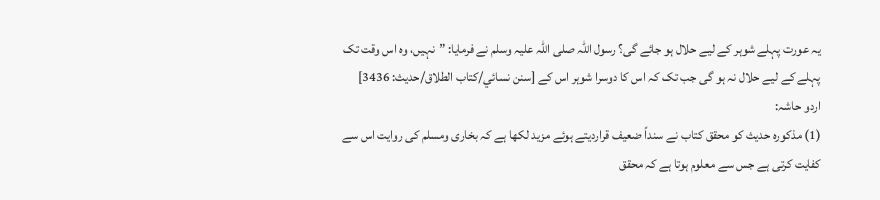یہ عورت پہلے شوہر کے لیے حلال ہو جائے گی؟ رسول اللہ صلی اللہ علیہ وسلم نے فرمایا: ”نہیں، وہ اس وقت تک پہلے کے لیے حلال نہ ہو گی جب تک کہ اس کا دوسرا شوہر اس کے [سنن نسائي/كتاب الطلاق/حدیث: 3436]
اردو حاشہ:
(1) مذکورہ حدیث کو محقق کتاب نے سنداً ضعیف قراردیتے ہوئے مزید لکھا ہے کہ بخاری ومسلم کی روایت اس سے کفایت کرتی ہے جس سے معلوم ہوتا ہے کہ محقق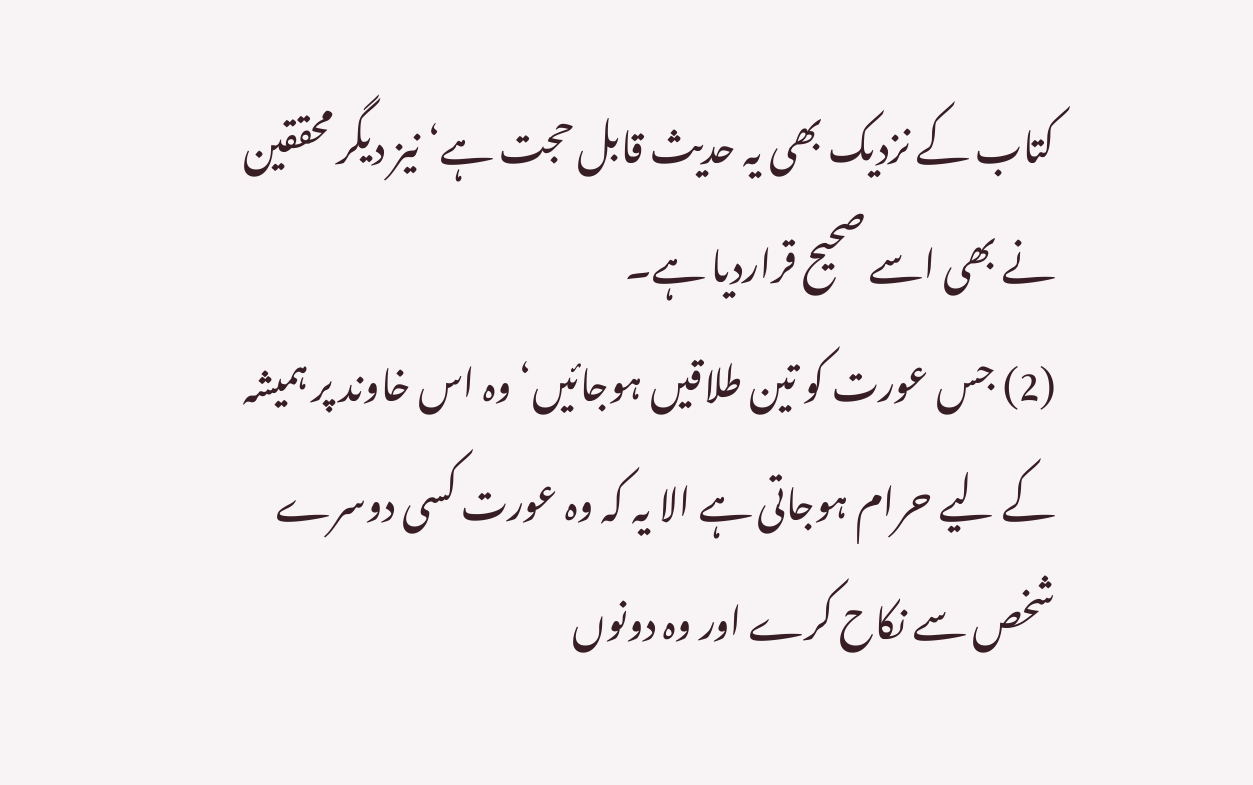کتاب کے نزدیک بھی یہ حدیث قابل حجت ہے‘ نیز دیگر محققین نے بھی اسے صحیح قراردیا ہے۔
(2) جس عورت کو تین طلاقیں ہوجائیں‘ وہ اس خاوند پر ہمیشہ کے لیے حرام ہوجاتی ہے الا یہ کہ وہ عورت کسی دوسرے شخص سے نکاح کرے اور وہ دونوں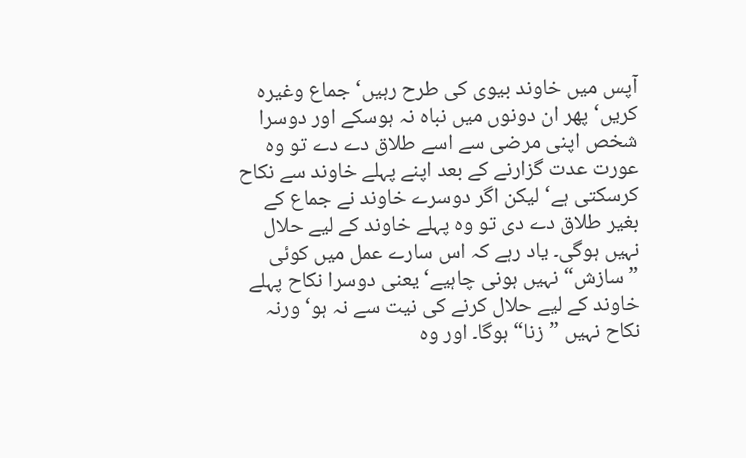آپس میں خاوند بیوی کی طرح رہیں‘ جماع وغیرہ کریں‘ پھر ان دونوں میں نباہ نہ ہوسکے اور دوسرا شخص اپنی مرضی سے اسے طلاق دے دے تو وہ عورت عدت گزارنے کے بعد اپنے پہلے خاوند سے نکاح کرسکتی ہے‘ لیکن اگر دوسرے خاوند نے جماع کے بغیر طلاق دے دی تو وہ پہلے خاوند کے لیے حلال نہیں ہوگی۔ یاد رہے کہ اس سارے عمل میں کوئی ”سازش“ نہیں ہونی چاہیے‘ یعنی دوسرا نکاح پہلے خاوند کے لیے حلال کرنے کی نیت سے نہ ہو‘ ورنہ نکاح نہیں ”زنا“ ہوگا۔ اور وہ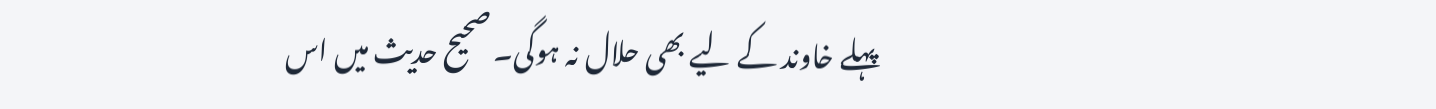پہلے خاوند کے لیے بھی حلال نہ ہوگی۔ صحیح حدیث میں اس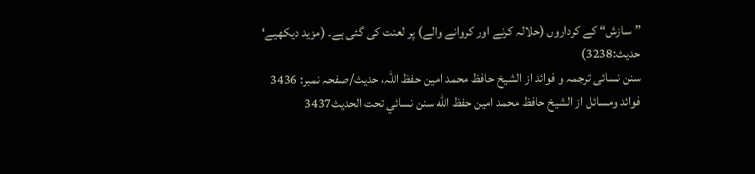”سازش“ کے کرداروں (حلالہ کرنے اور کروانے والے) پر لعنت کی گئی ہے۔ (مزید دیکھیے‘ حدیث:3238)
سنن نسائی ترجمہ و فوائد از الشیخ حافظ محمد امین حفظ اللہ، حدیث/صفحہ نمبر: 3436
فوائد ومسائل از الشيخ حافظ محمد امين حفظ الله سنن نسائي تحت الحديث3437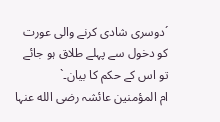´دوسری شادی کرنے والی عورت کو دخول سے پہلے طلاق ہو جائے تو اس کے حکم کا بیان۔`
ام المؤمنین عائشہ رضی الله عنہا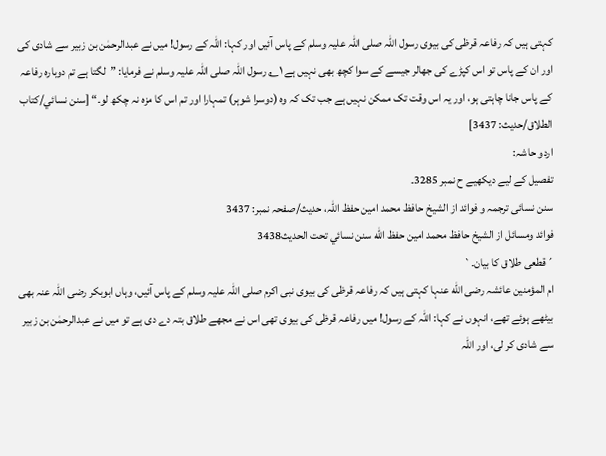کہتی ہیں کہ رفاعہ قرظی کی بیوی رسول اللہ صلی اللہ علیہ وسلم کے پاس آئیں اور کہا: اللہ کے رسول! میں نے عبدالرحمٰن بن زبیر سے شادی کی اور ان کے پاس تو اس کپڑے کی جھالر جیسے کے سوا کچھ بھی نہیں ہے ۱؎ رسول اللہ صلی اللہ علیہ وسلم نے فرمایا: ”لگتا ہے تم دوبارہ رفاعہ کے پاس جانا چاہتی ہو، اور یہ اس وقت تک ممکن نہیں ہے جب تک کہ وہ (دوسرا شوہر) تمہارا اور تم اس کا مزہ نہ چکھ لو۔“ [سنن نسائي/كتاب الطلاق/حدیث: 3437]
اردو حاشہ:
تفصیل کے لیے دیکھیے ح نمبر 3285۔
سنن نسائی ترجمہ و فوائد از الشیخ حافظ محمد امین حفظ اللہ، حدیث/صفحہ نمبر: 3437
فوائد ومسائل از الشيخ حافظ محمد امين حفظ الله سنن نسائي تحت الحديث3438
´قطعی طلاق کا بیان۔`
ام المؤمنین عائشہ رضی الله عنہا کہتی ہیں کہ رفاعہ قرظی کی بیوی نبی اکرم صلی اللہ علیہ وسلم کے پاس آئیں، وہاں ابوبکر رضی اللہ عنہ بھی بیٹھے ہوئے تھے، انہوں نے کہا: اللہ کے رسول! میں رفاعہ قرظی کی بیوی تھی اس نے مجھے طلاق بتہ دے دی ہے تو میں نے عبدالرحمٰن بن زبیر سے شادی کر لی، اور اللہ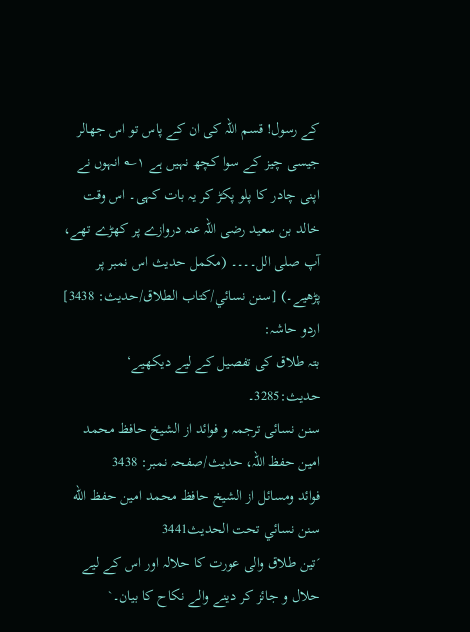کے رسول! قسم اللہ کی ان کے پاس تو اس جھالر جیسی چیز کے سوا کچھ نہیں ہے ۱؎ انہوں نے اپنی چادر کا پلو پکڑ کر یہ بات کہی۔ اس وقت خالد بن سعید رضی اللہ عنہ دروازے پر کھڑے تھے، آپ صلی الل۔۔۔۔ (مکمل حدیث اس نمبر پر پڑھیے۔) [سنن نسائي/كتاب الطلاق/حدیث: 3438]
اردو حاشہ:
بتہ طلاق کی تفصیل کے لیے دیکھیے‘ حدیث:3285۔
سنن نسائی ترجمہ و فوائد از الشیخ حافظ محمد امین حفظ اللہ، حدیث/صفحہ نمبر: 3438
فوائد ومسائل از الشيخ حافظ محمد امين حفظ الله سنن نسائي تحت الحديث3441
´تین طلاق والی عورت کا حلالہ اور اس کے لیے حلال و جائز کر دینے والے نکاح کا بیان۔`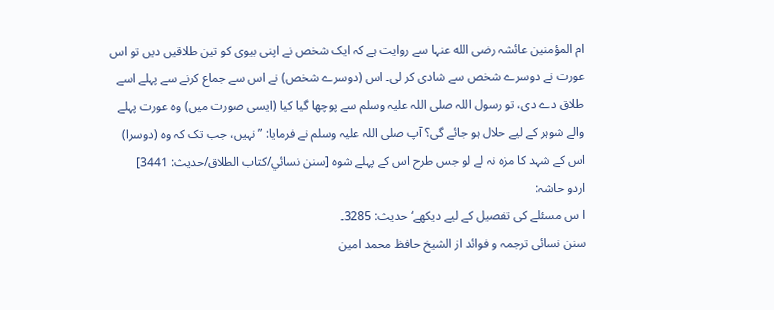ام المؤمنین عائشہ رضی الله عنہا سے روایت ہے کہ ایک شخص نے اپنی بیوی کو تین طلاقیں دیں تو اس عورت نے دوسرے شخص سے شادی کر لی۔ اس (دوسرے شخص) نے اس سے جماع کرنے سے پہلے اسے طلاق دے دی، تو رسول اللہ صلی اللہ علیہ وسلم سے پوچھا گیا کیا (ایسی صورت میں) وہ عورت پہلے والے شوہر کے لیے حلال ہو جائے گی؟ آپ صلی اللہ علیہ وسلم نے فرمایا: ”نہیں، جب تک کہ وہ (دوسرا) اس کے شہد کا مزہ نہ لے لو جس طرح اس کے پہلے شوہ [سنن نسائي/كتاب الطلاق/حدیث: 3441]
اردو حاشہ:
ا س مسئلے کی تفصیل کے لیے دیکھے‘ حدیث: 3285۔
سنن نسائی ترجمہ و فوائد از الشیخ حافظ محمد امین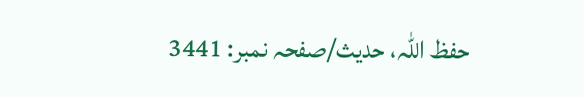حفظ اللہ، حدیث/صفحہ نمبر: 3441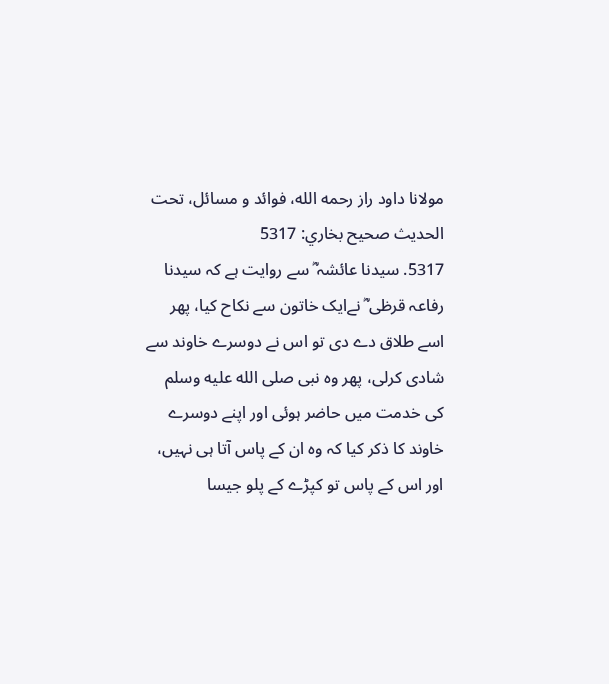مولانا داود راز رحمه الله، فوائد و مسائل، تحت الحديث صحيح بخاري: 5317
5317. سیدنا عائشہ ؓ سے روایت ہے کہ سیدنا رفاعہ قرظی ؓ نےایک خاتون سے نکاح کیا، پھر اسے طلاق دے دی تو اس نے دوسرے خاوند سے شادی کرلی، پھر وہ نبی صلى الله عليه وسلم کی خدمت میں حاضر ہوئی اور اپنے دوسرے خاوند کا ذکر کیا کہ وہ ان کے پاس آتا ہی نہیں، اور اس کے پاس تو کپڑے کے پلو جیسا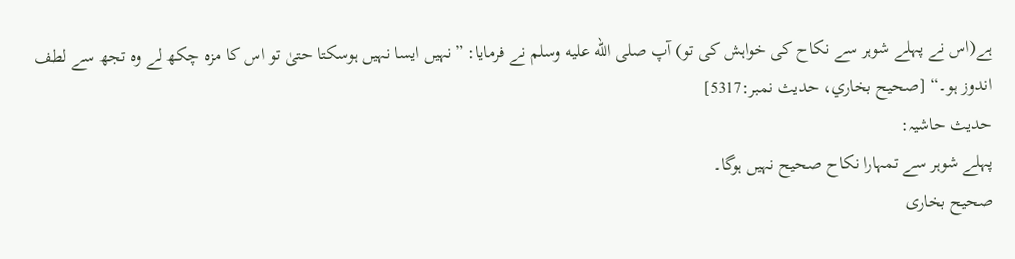ہے(اس نے پہلے شوہر سے نکاح کی خواہش کی تو) آپ صلى الله عليه وسلم نے فرمایا: ”نہیں ایسا نہیں ہوسکتا حتیٰ تو اس کا مزہ چکھ لے وہ تجھ سے لطف اندوز ہو۔“ [صحيح بخاري، حديث نمبر:5317]
حدیث حاشیہ:
پہلے شوہر سے تمہارا نکاح صحیح نہیں ہوگا۔
صحیح بخاری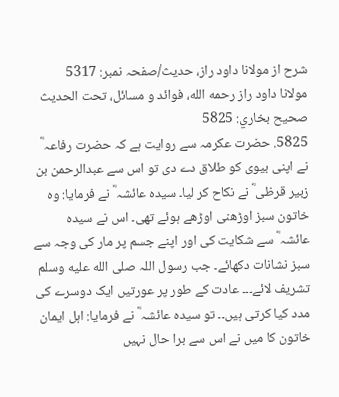شرح از مولانا داود راز، حدیث/صفحہ نمبر: 5317
مولانا داود راز رحمه الله، فوائد و مسائل، تحت الحديث صحيح بخاري: 5825
5825. حضرت عکرمہ سے روایت ہے کہ حضرت رفاعہ ؓ نے اپنی بیوی کو طلاق دے دی تو اس سے عبدالرحمن بن زبیر قرظی ؓ نے نکاح کر لیا۔ سیدہ عائشہ ؓ نے فرمایا: وہ خاتون سبز اوڑھنی اوڑھے ہوئے تھی۔ اس نے سیدہ عائشہ ؓ سے شکایت کی اور اپنے جسم پر مار کی وجہ سے سبز نشانات دکھائے۔ جب رسول اللہ صلى الله عليه وسلم تشریف لائے۔۔۔ عادت کے طور پر عورتیں ایک دوسرے کی مدد کیا کرتی ہیں۔۔ تو سیدہ عائشہ ؓ نے فرمایا: اہل ایمان خاتون کا میں نے اس سے برا حال نہیں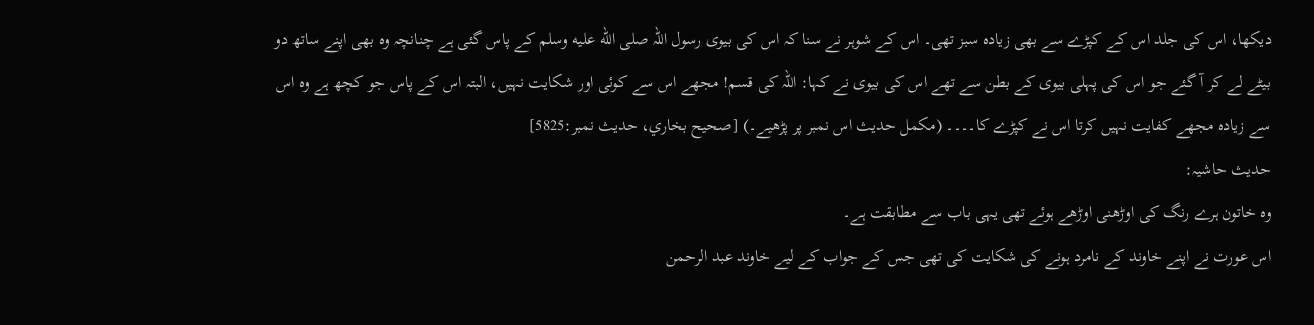دیکھا، اس کی جلد اس کے کپڑے سے بھی زیادہ سبز تھی۔ اس کے شوہر نے سنا کہ اس کی بیوی رسول اللہ صلى الله عليه وسلم کے پاس گئی ہے چنانچہ وہ بھی اپنے ساتھ دو بیٹے لے کر آ گئے جو اس کی پہلی بیوی کے بطن سے تھے اس کی بیوی نے کہا: اللہ کی قسم! مجھے اس سے کوئی اور شکایت نہیں، البتہ اس کے پاس جو کچھ ہے وہ اس سے زیادہ مجھے کفایت نہیں کرتا اس نے کپڑے کا۔۔۔۔ (مکمل حدیث اس نمبر پر پڑھیے۔) [صحيح بخاري، حديث نمبر:5825]
حدیث حاشیہ:
وہ خاتون ہرے رنگ کی اوڑھنی اوڑھے ہوئے تھی یہی باب سے مطابقت ہے۔
اس عورت نے اپنے خاوند کے نامرد ہونے کی شکایت کی تھی جس کے جواب کے لیے خاوند عبد الرحمن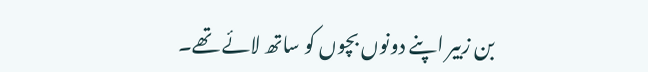بن زبیر اپنے دونوں بچوں کو ساتھ لائے تھے۔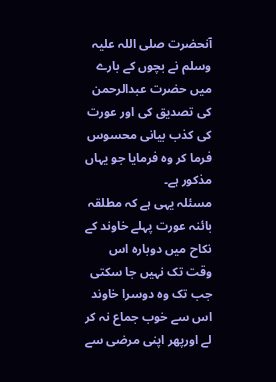آنحضرت صلی اللہ علیہ وسلم نے بچوں کے بارے میں حضرت عبدالرحمن کی تصدیق کی اور عورت کی کذب بیانی محسوس فرما کر وہ فرمایا جو یہاں مذکور ہے۔
مسئلہ یہی ہے کہ مطلقہ بائنہ عورت پہلے خاوند کے نکاح میں دوبارہ اس وقت تک نہیں جا سکتی جب تک وہ دوسرا خاوند اس سے خوب جماع نہ کر لے اورپھر اپنی مرضی سے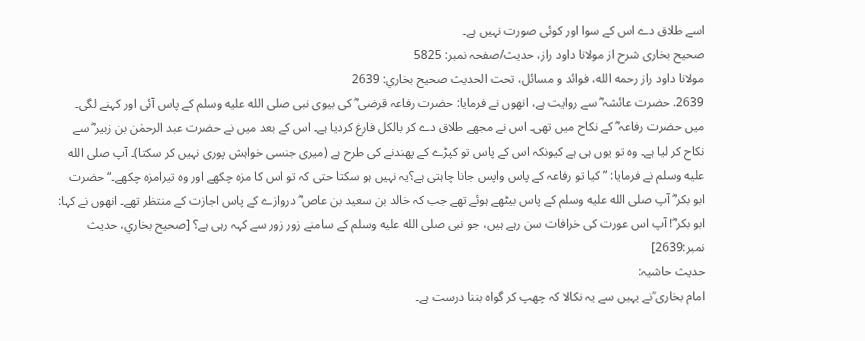اسے طلاق دے اس کے سوا اور کوئی صورت نہیں ہے۔
صحیح بخاری شرح از مولانا داود راز، حدیث/صفحہ نمبر: 5825
مولانا داود راز رحمه الله، فوائد و مسائل، تحت الحديث صحيح بخاري: 2639
2639. حضرت عائشہ ؓ سے روایت ہے، انھوں نے فرمایا: حضرت رفاعہ قرضی ؓ کی بیوی نبی صلى الله عليه وسلم کے پاس آئی اور کہنے لگی۔ میں حضرت رفاعہ ؓ کے نکاح میں تھی۔ اس نے مجھے طلاق دے کر بالکل فارغ کردیا ہے۔ اس کے بعد میں نے حضرت عبد الرحمٰن بن زبیر ؓ سے نکاح کر لیا ہے۔ وہ تو یوں ہی ہے کیونکہ اس کے پاس تو کپڑے کے پھندنے کی طرح ہے (میری جنسی خواہش پوری نہیں کر سکتا)۔ آپ صلى الله عليه وسلم نے فرمایا: ” کیا تو رفاعہ کے پاس واپس جانا چاہتی ہے؟یہ نہیں ہو سکتا حتی کہ تو اس کا مزہ چکھے اور وہ تیرامزہ چکھے۔“ حضرت ابو بکر ؓ آپ صلى الله عليه وسلم کے پاس بیٹھے ہوئے تھے جب کہ خالد بن سعید بن عاص ؓ دروازے کے پاس اجازت کے منتظر تھے۔ انھوں نے کہا: ابو بکر ؓ! آپ اس عورت کی خرافات سن رہے ہیں، جو نبی صلى الله عليه وسلم کے سامنے زور زور سے کہہ رہی ہے؟ [صحيح بخاري، حديث نمبر:2639]
حدیث حاشیہ:
امام بخاری ؒنے یہیں سے یہ نکالا کہ چھپ کر گواہ بننا درست ہے۔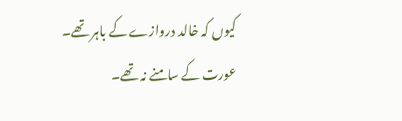کیوں کہ خالد دروازے کے باہر تھے۔
عورت کے سامنے نہ تھے۔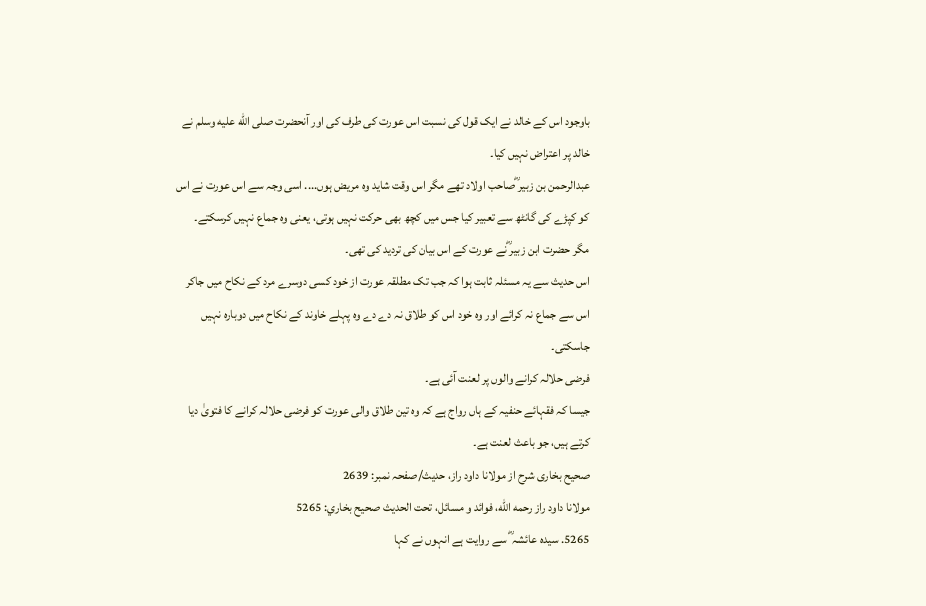باوجود اس کے خالد نے ایک قول کی نسبت اس عورت کی طرف کی اور آنحضرت صلى الله عليه وسلم نے خالد پر اعتراض نہیں کیا۔
عبدالرحمن بن زبیر ؓصاحب اولاد تھے مگر اس وقت شاید وہ مریض ہوں.... اسی وجہ سے اس عورت نے اس کو کپڑے کی گانٹھ سے تعبیر کیا جس میں کچھ بھی حرکت نہیں ہوتی، یعنی وہ جماع نہیں کرسکتے۔
مگر حضرت ابن زبیر ؓنے عورت کے اس بیان کی تردید کی تھی۔
اس حدیث سے یہ مسئلہ ثابت ہوا کہ جب تک مطلقہ عورت از خود کسی دوسرے مرد کے نکاح میں جاکر اس سے جماع نہ کرائے اور وہ خود اس کو طلاق نہ دے دے وہ پہلے خاوند کے نکاح میں دوبارہ نہیں جاسکتی۔
فرضی حلالہ کرانے والوں پر لعنت آئی ہے۔
جیسا کہ فقہائے حنفیہ کے ہاں رواج ہے کہ وہ تین طلاق والی عورت کو فرضی حلالہ کرانے کا فتویٰ دیا کرتے ہیں، جو باعث لعنت ہے۔
صحیح بخاری شرح از مولانا داود راز، حدیث/صفحہ نمبر: 2639
مولانا داود راز رحمه الله، فوائد و مسائل، تحت الحديث صحيح بخاري: 5265
5265. سیدہ عائشہ ؓ سے روایت ہے انہوں نے کہا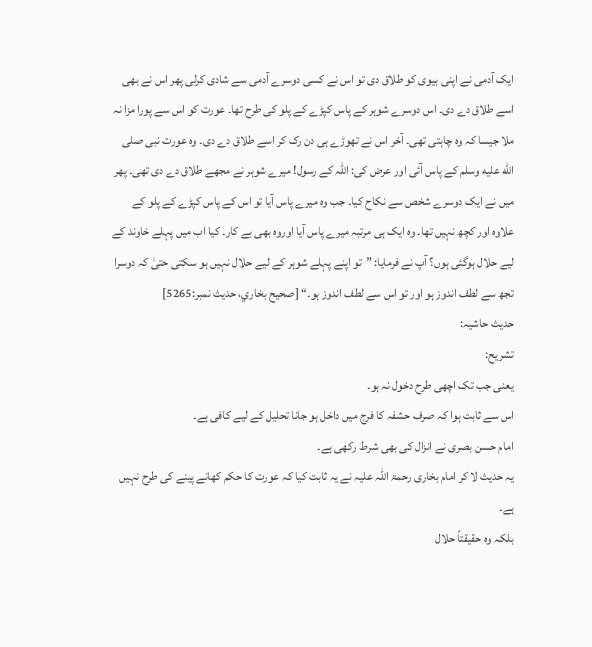ایک آدمی نے اپنی بیوی کو طلاق دی تو اس نے کسی دوسرے آدمی سے شادی کرلی پھر اس نے بھی اسے طلاق دے دی۔ اس دوسرے شوہر کے پاس کپڑے کے پلو کی طرح تھا۔ عورت کو اس سے پورا مزا نہ ملا جیسا کہ وہ چاہتی تھی۔ آخر اس نے تھوڑے ہی دن رک کر اسے طلاق دے دی۔ وہ عورت نبی صلى الله عليه وسلم کے پاس آئی اور عرض کی: اللہ کے رسول! میرے شوہر نے مجھے طلاق دے دی تھی۔ پھر میں نے ایک دوسرے شخص سے نکاح کیا۔ جب وہ میرے پاس آیا تو اس کے پاس کپڑے کے پلو کے علاوہ اور کچھ نہیں تھا۔ وہ ایک ہی مرتبہ میرے پاس آیا اوروہ بھی بے کار۔ کیا اب میں پہلے خاوند کے لیے حلال ہوگئی ہوں؟ آپ نے فرمایا: ”تو اپنے پہلے شوہر کے لیے حلال نہیں ہو سکتی حتیٰ کہ دوسرا تجھ سے لطف اندوز ہو اور تو اس سے لطف اندوز ہو۔“ [صحيح بخاري، حديث نمبر:5265]
حدیث حاشیہ:
تشریح:
یعنی جب تک اچھی طرح دخول نہ ہو۔
اس سے ثابت ہوا کہ صرف حشفہ کا فرج میں داخل ہو جانا تحلیل کے لیے کافی ہے۔
امام حسن بصری نے انزال کی بھی شرط رکھی ہے۔
یہ حدیث لا کر امام بخاری رحمۃ اللہ علیہ نے یہ ثابت کیا کہ عورت کا حکم کھانے پینے کی طرح نہیں ہے۔
بلکہ وہ حقیقتاً حلال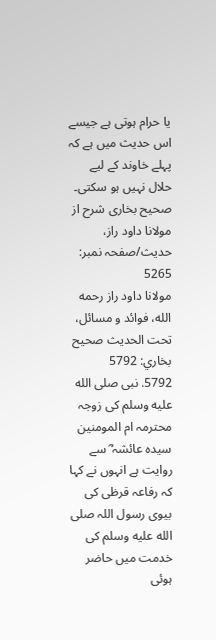یا حرام ہوتی ہے جیسے اس حدیث میں ہے کہ پہلے خاوند کے لیے حلال نہیں ہو سکتی۔
صحیح بخاری شرح از مولانا داود راز، حدیث/صفحہ نمبر: 5265
مولانا داود راز رحمه الله، فوائد و مسائل، تحت الحديث صحيح بخاري: 5792
5792. نبی صلى الله عليه وسلم کی زوجہ محترمہ ام المومنین سیدہ عائشہ ؓ سے روایت ہے انہوں نے کہا کہ رفاعہ قرظی کی بیوی رسول اللہ صلى الله عليه وسلم کی خدمت میں حاضر ہوئی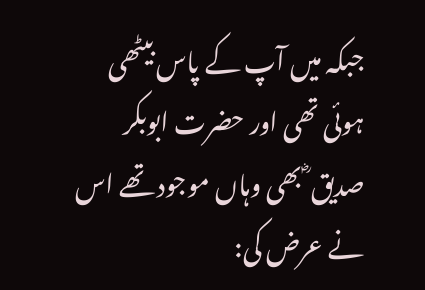جبکہ میں آپ کے پاس بیٹھی ہوئی تھی اور حضرت ابوبکر صدیق ؓ بھی وہاں موجود تھے اس نے عرض کی: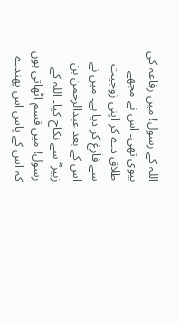اللہ کے رسول! میں رفاعہ کی بیوی تھی۔ اس نے مجھے طلاق دے کر اپنی زوجیت سے فارغ کر دیا ہے۔ میں نے اس کے بعد عبدالرحمن بن زبیر ؓ سے نکاح کیا۔ اللہ کے رسول! میں قسم اٹھاتی ہوں کہ اس کے پاس اس پھندے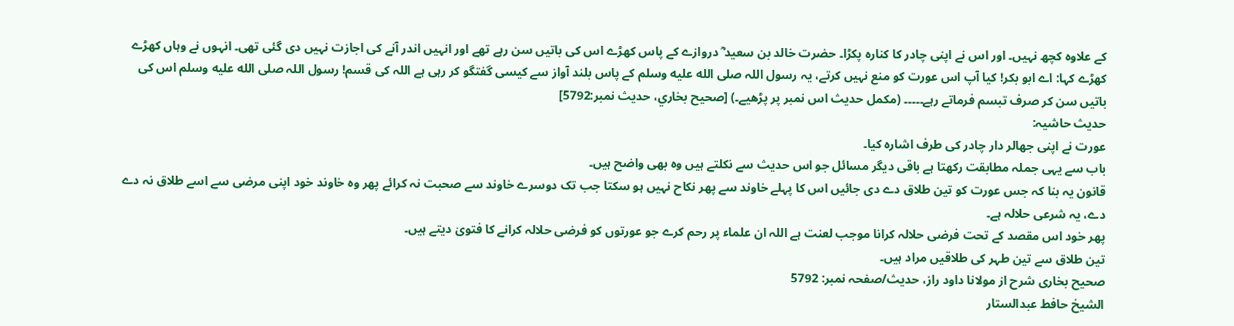کے علاوہ کچھ نہیں۔ اور اس نے اپنی چادر کا کنارہ پکڑا۔ حضرت خالد بن سعید ؓ دروازے کے پاس کھڑے اس کی باتیں سن رہے تھے اور انہیں اندر آنے کی اجازت نہیں دی گئی تھی۔ انہوں نے وہاں کھڑے کھڑے کہا: اے ابو بکر! کیا آپ اس عورت کو منع نہیں کرتے، یہ رسول اللہ صلى الله عليه وسلم کے پاس بلند آواز سے کیسی گفتگو کر رہی ہے اللہ کی قسم! رسول اللہ صلى الله عليه وسلم اس کی باتیں سن کر صرف تبسم فرماتے رہے۔۔۔۔۔ (مکمل حدیث اس نمبر پر پڑھیے۔) [صحيح بخاري، حديث نمبر:5792]
حدیث حاشیہ:
عورت نے اپنی جھالر دار چادر کی طرف اشارہ کیا۔
باب سے یہی جملہ مطابقت رکھتا ہے باقی دیگر مسائل جو اس حدیث سے نکلتے ہیں وہ بھی واضح ہیں۔
قانون یہ بنا کہ جس عورت کو تین طلاق دے دی جائیں اس کا پہلے خاوند سے پھر نکاح نہیں ہو سکتا جب تک دوسرے خاوند سے صحبت نہ کرائے پھر وہ خاوند خود اپنی مرضی سے اسے طلاق نہ دے دے، یہ شرعی حلالہ ہے۔
پھر خود اس مقصد کے تحت فرضی حلالہ کرانا موجب لعنت ہے اللہ ان علماء پر رحم کرے جو عورتوں کو فرضی حلالہ کرانے کا فتویٰ دیتے ہیں۔
تین طلاق سے تین طہر کی طلاقیں مراد ہیں۔
صحیح بخاری شرح از مولانا داود راز، حدیث/صفحہ نمبر: 5792
الشيخ حافط عبدالستار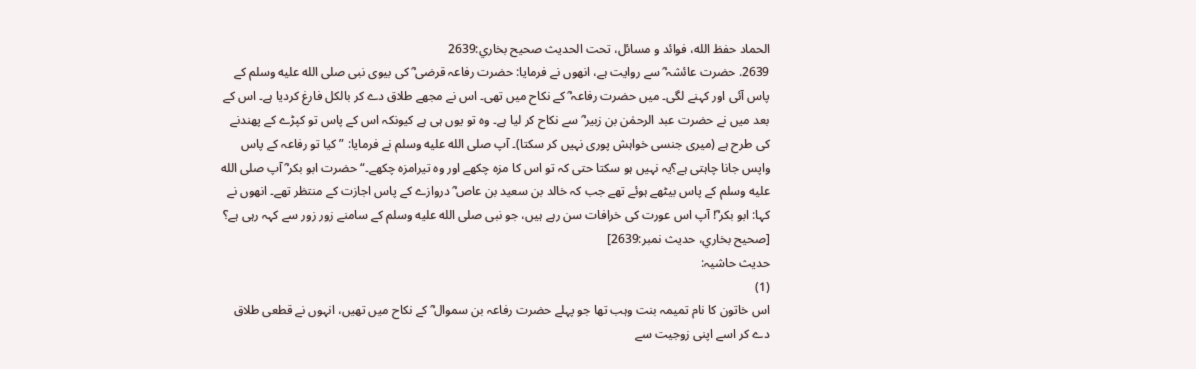الحماد حفظ الله، فوائد و مسائل، تحت الحديث صحيح بخاري:2639
2639. حضرت عائشہ ؓ سے روایت ہے، انھوں نے فرمایا: حضرت رفاعہ قرضی ؓ کی بیوی نبی صلى الله عليه وسلم کے پاس آئی اور کہنے لگی۔ میں حضرت رفاعہ ؓ کے نکاح میں تھی۔ اس نے مجھے طلاق دے کر بالکل فارغ کردیا ہے۔ اس کے بعد میں نے حضرت عبد الرحمٰن بن زبیر ؓ سے نکاح کر لیا ہے۔ وہ تو یوں ہی ہے کیونکہ اس کے پاس تو کپڑے کے پھندنے کی طرح ہے (میری جنسی خواہش پوری نہیں کر سکتا)۔ آپ صلى الله عليه وسلم نے فرمایا: ” کیا تو رفاعہ کے پاس واپس جانا چاہتی ہے؟یہ نہیں ہو سکتا حتی کہ تو اس کا مزہ چکھے اور وہ تیرامزہ چکھے۔“ حضرت ابو بکر ؓ آپ صلى الله عليه وسلم کے پاس بیٹھے ہوئے تھے جب کہ خالد بن سعید بن عاص ؓ دروازے کے پاس اجازت کے منتظر تھے۔ انھوں نے کہا: ابو بکر ؓ! آپ اس عورت کی خرافات سن رہے ہیں، جو نبی صلى الله عليه وسلم کے سامنے زور زور سے کہہ رہی ہے؟ [صحيح بخاري، حديث نمبر:2639]
حدیث حاشیہ:
(1)
اس خاتون کا نام تمیمہ بنت وہب تھا جو پہلے حضرت رفاعہ بن سموال ؓ کے نکاح میں تھیں، انہوں نے قطعی طلاق دے کر اسے اپنی زوجیت سے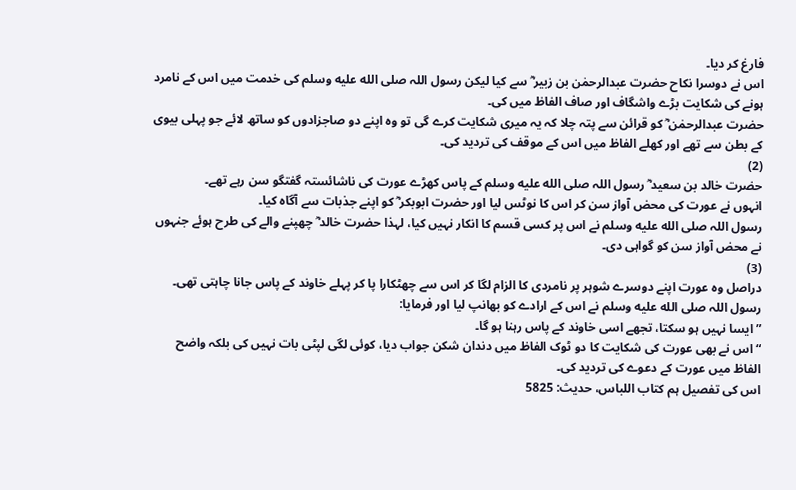فارغ کر دیا۔
اس نے دوسرا نکاح حضرت عبدالرحمٰن بن زبیر ؓ سے کیا لیکن رسول اللہ صلى الله عليه وسلم کی خدمت میں اس کے نامرد ہونے کی شکایت بڑے واشگاف اور صاف الفاظ میں کی۔
حضرت عبدالرحمٰن ؓ کو قرائن سے پتہ چلا کہ یہ میری شکایت کرے گی تو وہ اپنے دو صاجزادوں کو ساتھ لائے جو پہلی بیوی کے بطن سے تھے اور کھلے الفاظ میں اس کے موقف کی تردید کی۔
(2)
حضرت خالد بن سعید ؓ رسول اللہ صلى الله عليه وسلم کے پاس کھڑے عورت کی ناشائستہ گفتگو سن رہے تھے۔
انہوں نے عورت کی محض آواز سن کر اس کا نوٹس لیا اور حضرت ابوبکر ؓ کو اپنے جذبات سے آگاہ کیا۔
رسول اللہ صلى الله عليه وسلم نے اس پر کسی قسم کا انکار نہیں کیا، لہذا حضرت خالد ؓ چھپنے والے کی طرح ہوئے جنہوں نے محض آواز سن کو گواہی دی۔
(3)
دراصل وہ عورت اپنے دوسرے شوہر پر نامردی کا الزام لگا کر اس سے چھٹکارا پا کر پہلے خاوند کے پاس جانا چاہتی تھی۔
رسول اللہ صلى الله عليه وسلم نے اس کے ارادے کو بھانپ لیا اور فرمایا:
”ایسا نہیں ہو سکتا، تجھے اسی خاوند کے پاس رہنا ہو گا۔
“ اس نے بھی عورت کی شکایت کا دو ٹوک الفاظ میں دندان شکن جواب دیا، کوئی لگی لپٹی بات نہیں کی بلکہ واضح الفاظ میں عورت کے دعوے کی تردید کی۔
اس کی تفصیل ہم کتاب اللباس، حدیث: 5825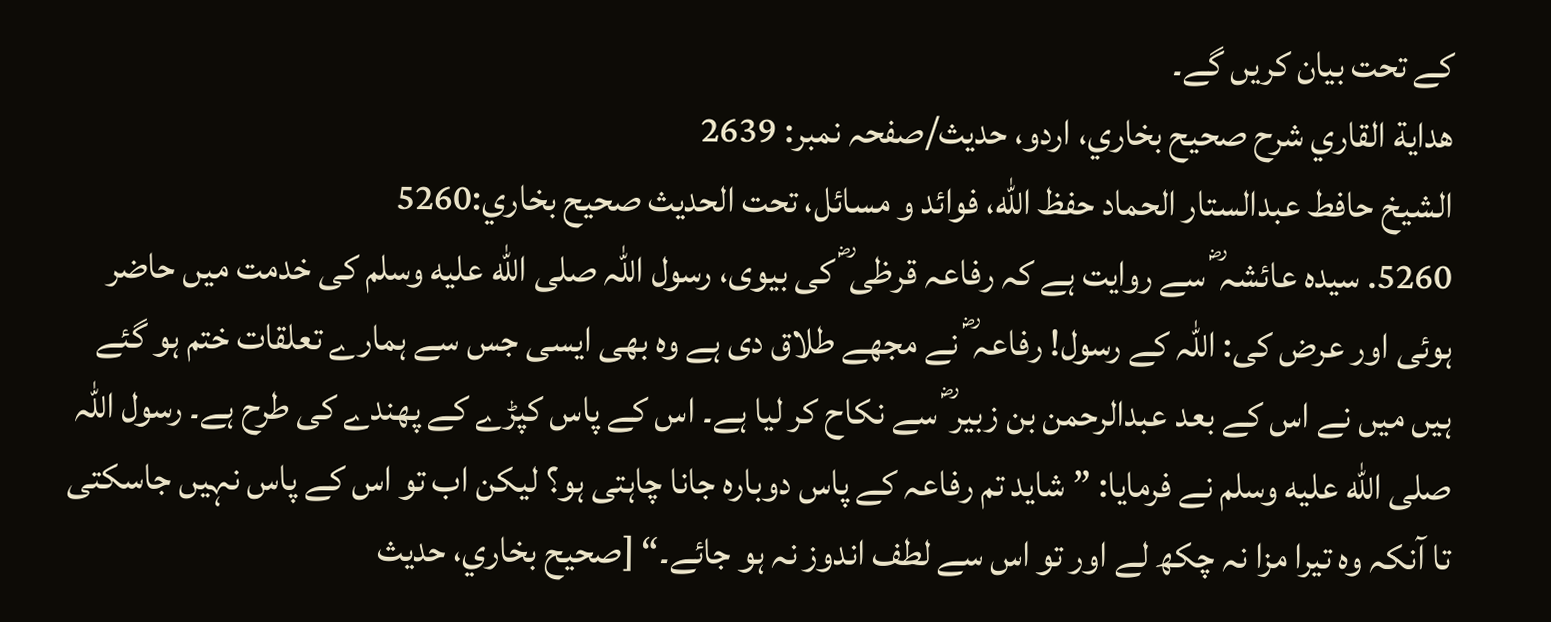کے تحت بیان کریں گے۔
هداية القاري شرح صحيح بخاري، اردو، حدیث/صفحہ نمبر: 2639
الشيخ حافط عبدالستار الحماد حفظ الله، فوائد و مسائل، تحت الحديث صحيح بخاري:5260
5260. سیدہ عائشہ ؓ سے روایت ہے کہ رفاعہ قرظی ؓ کی بیوی، رسول اللہ صلى الله عليه وسلم کی خدمت میں حاضر ہوئی اور عرض کی: اللہ کے رسول! رفاعہ ؓ نے مجھے طلاق دی ہے وہ بھی ایسی جس سے ہمارے تعلقات ختم ہو گئے ہیں میں نے اس کے بعد عبدالرحمن بن زبیر ؓ سے نکاح کر لیا ہے۔ اس کے پاس کپڑے کے پھندے کی طرح ہے۔ رسول اللہ صلى الله عليه وسلم نے فرمایا: ”شاید تم رفاعہ کے پاس دوبارہ جانا چاہتی ہو؟ لیکن اب تو اس کے پاس نہیں جاسکتی تا آنکہ وہ تیرا مزا نہ چکھ لے اور تو اس سے لطف اندوز نہ ہو جائے۔“ [صحيح بخاري، حديث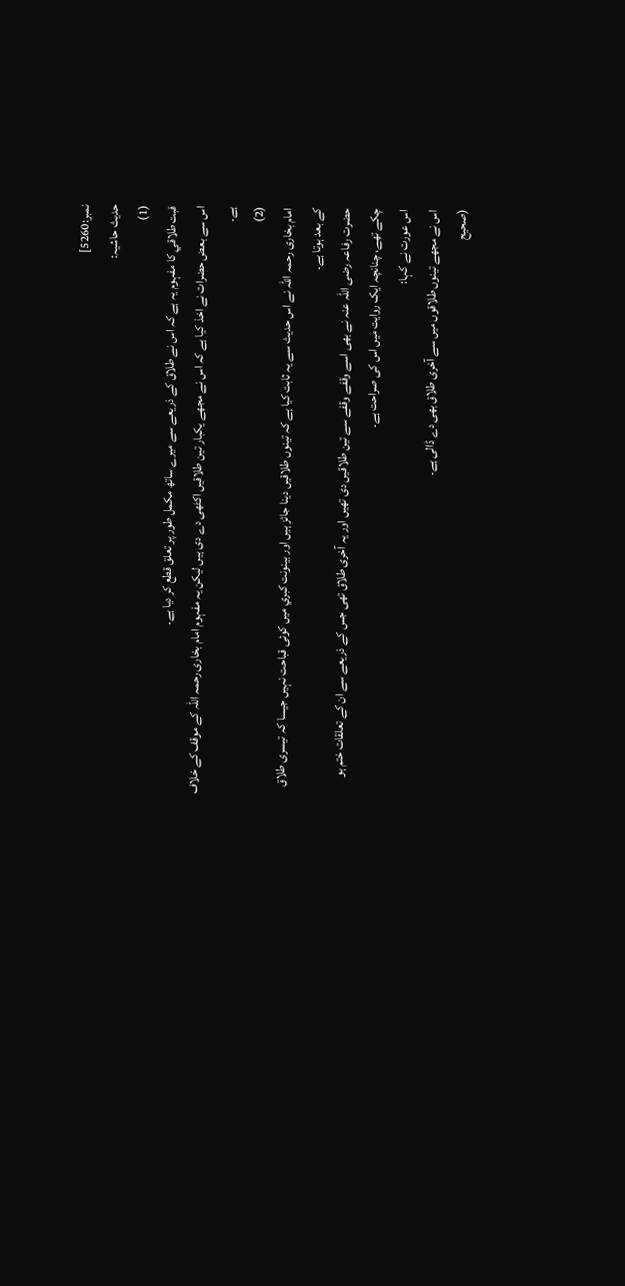نمبر:5260]
حدیث حاشیہ:
(1)
فبت طلاقي کا مفہوم یہ ہے کہ اس نے طلاق کے ذریعے سے میرے ساتھ مکمل طور پر تعلق قطع کر دیا ہے۔
اس سے بعض حضرات نے اخذ کیا ہے کہ اس نے مجھے یکبار تین طلاقیں اکٹھی دے دی ہیں لیکن یہ مفہوم امام بخاری رحمہ اللہ کے موقف کے خلاف ہے۔
(2)
امام بخاری رحمہ اللہ نے اس حدیث سے یہ ثابت کیا ہے کہ تینوں طلاقیں دینا جائز ہیں اور بينونت كبري میں کوئی قباحت نہیں جیسا کہ تیسری طلاق کے بعد ہوتا ہے۔
حضرت رفاعہ رضی اللہ عنہ نے بھی اسے وقفے وقفے سے تین طلاقیں دی تھیں اور یہ آخری طلاق تھی جس کے ذریعے سے ان کے تعلقات ختم ہو چکے تھے، چنانچہ ایک روایت میں اس کی صراحت ہے۔
اس عورت نے کہا:
اس نے مجھے تینوں طلاقوں میں سے آخری طلاق بھی دے ڈالی ہے۔
(صحیح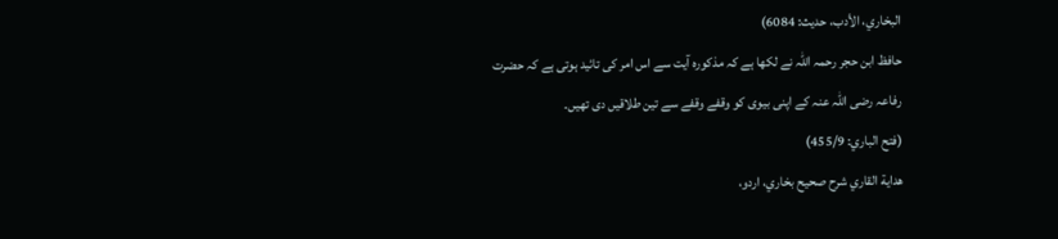البخاري، الأدب، حدیث: 6084)
حافظ ابن حجر رحمہ اللہ نے لکھا ہے کہ مذکورہ آیت سے اس امر کی تائید ہوتی ہے کہ حضرت رفاعہ رضی اللہ عنہ کے اپنی بیوی کو وقفے وقفے سے تین طلاقیں دی تھیں۔
(فتح الباري: 455/9)
هداية القاري شرح صحيح بخاري، اردو،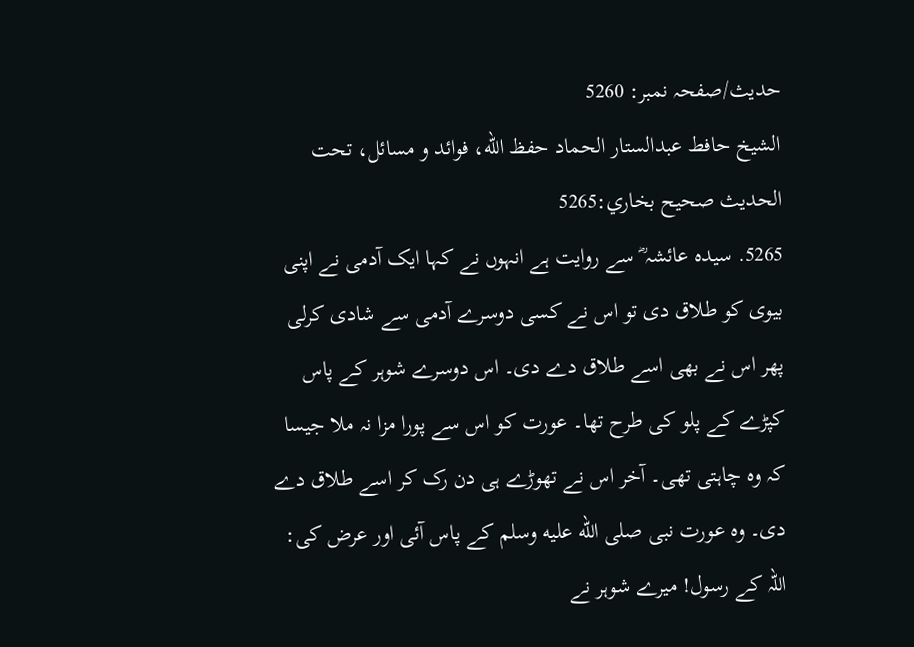حدیث/صفحہ نمبر: 5260
الشيخ حافط عبدالستار الحماد حفظ الله، فوائد و مسائل، تحت الحديث صحيح بخاري:5265
5265. سیدہ عائشہ ؓ سے روایت ہے انہوں نے کہا ایک آدمی نے اپنی بیوی کو طلاق دی تو اس نے کسی دوسرے آدمی سے شادی کرلی پھر اس نے بھی اسے طلاق دے دی۔ اس دوسرے شوہر کے پاس کپڑے کے پلو کی طرح تھا۔ عورت کو اس سے پورا مزا نہ ملا جیسا کہ وہ چاہتی تھی۔ آخر اس نے تھوڑے ہی دن رک کر اسے طلاق دے دی۔ وہ عورت نبی صلى الله عليه وسلم کے پاس آئی اور عرض کی: اللہ کے رسول! میرے شوہر نے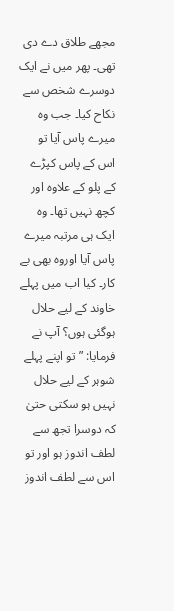مجھے طلاق دے دی تھی۔ پھر میں نے ایک دوسرے شخص سے نکاح کیا۔ جب وہ میرے پاس آیا تو اس کے پاس کپڑے کے پلو کے علاوہ اور کچھ نہیں تھا۔ وہ ایک ہی مرتبہ میرے پاس آیا اوروہ بھی بے کار۔ کیا اب میں پہلے خاوند کے لیے حلال ہوگئی ہوں؟ آپ نے فرمایا: ”تو اپنے پہلے شوہر کے لیے حلال نہیں ہو سکتی حتیٰ کہ دوسرا تجھ سے لطف اندوز ہو اور تو اس سے لطف اندوز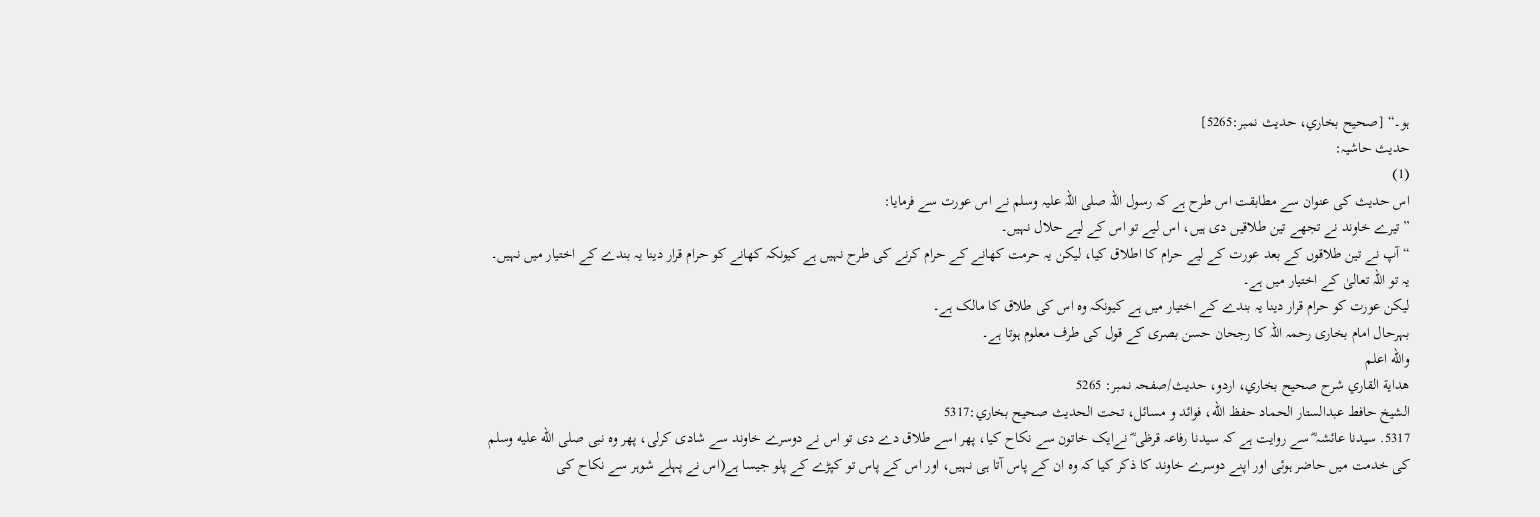ہو۔“ [صحيح بخاري، حديث نمبر:5265]
حدیث حاشیہ:
(1)
اس حدیث کی عنوان سے مطابقت اس طرح ہے کہ رسول اللہ صلی اللہ علیہ وسلم نے اس عورت سے فرمایا:
”تیرے خاوند نے تجھے تین طلاقیں دی ہیں، اس لیے تو اس کے لیے حلال نہیں۔
“ آپ نے تین طلاقوں کے بعد عورت کے لیے حرام کا اطلاق کیا، لیکن یہ حرمت کھانے کے حرام کرنے کی طرح نہیں ہے کیونکہ کھانے کو حرام قرار دینا یہ بندے کے اختیار میں نہیں۔
یہ تو اللہ تعالیٰ کے اختیار میں ہے۔
لیکن عورت کو حرام قرار دینا یہ بندے کے اختیار میں ہے کیونکہ وہ اس کی طلاق کا مالک ہے۔
بہرحال امام بخاری رحمہ اللہ کا رجحان حسن بصری کے قول کی طرف معلوم ہوتا ہے۔
والله اعلم
هداية القاري شرح صحيح بخاري، اردو، حدیث/صفحہ نمبر: 5265
الشيخ حافط عبدالستار الحماد حفظ الله، فوائد و مسائل، تحت الحديث صحيح بخاري:5317
5317. سیدنا عائشہ ؓ سے روایت ہے کہ سیدنا رفاعہ قرظی ؓ نےایک خاتون سے نکاح کیا، پھر اسے طلاق دے دی تو اس نے دوسرے خاوند سے شادی کرلی، پھر وہ نبی صلى الله عليه وسلم کی خدمت میں حاضر ہوئی اور اپنے دوسرے خاوند کا ذکر کیا کہ وہ ان کے پاس آتا ہی نہیں، اور اس کے پاس تو کپڑے کے پلو جیسا ہے(اس نے پہلے شوہر سے نکاح کی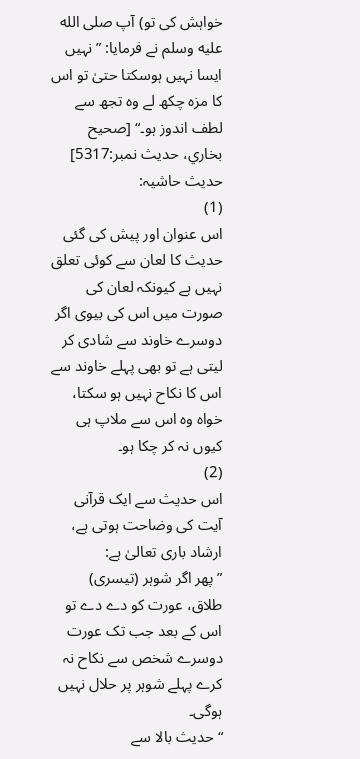خواہش کی تو) آپ صلى الله عليه وسلم نے فرمایا: ”نہیں ایسا نہیں ہوسکتا حتیٰ تو اس کا مزہ چکھ لے وہ تجھ سے لطف اندوز ہو۔“ [صحيح بخاري، حديث نمبر:5317]
حدیث حاشیہ:
(1)
اس عنوان اور پیش کی گئی حدیث کا لعان سے کوئی تعلق نہیں ہے کیونکہ لعان کی صورت میں اس کی بیوی اگر دوسرے خاوند سے شادی کر لیتی ہے تو بھی پہلے خاوند سے اس کا نکاح نہیں ہو سکتا، خواہ وہ اس سے ملاپ ہی کیوں نہ کر چکا ہو۔
(2)
اس حدیث سے ایک قرآنی آیت کی وضاحت ہوتی ہے، ارشاد باری تعالیٰ ہے:
”پھر اگر شوہر (تیسری)
طلاق، عورت کو دے دے تو اس کے بعد جب تک عورت دوسرے شخص سے نکاح نہ کرے پہلے شوہر پر حلال نہیں ہوگی۔
“ حدیث بالا سے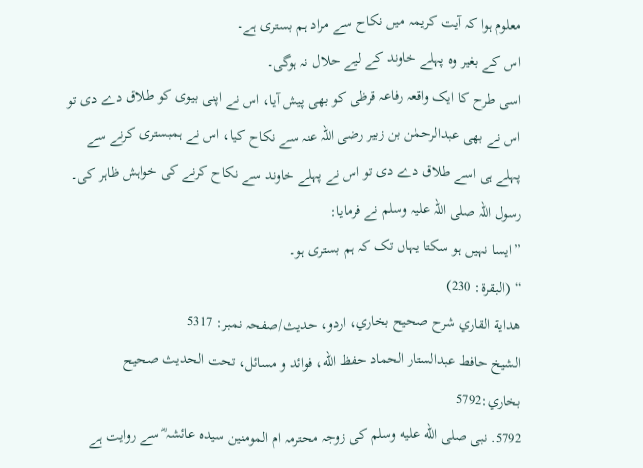معلوم ہوا کہ آیت کریمہ میں نکاح سے مراد ہم بستری ہے۔
اس کے بغیر وہ پہلے خاوند کے لیے حلال نہ ہوگی۔
اسی طرح کا ایک واقعہ رفاعہ قرظی کو بھی پیش آیا، اس نے اپنی بیوی کو طلاق دے دی تو اس نے بھی عبدالرحمٰن بن زبیر رضی اللہ عنہ سے نکاح کیا، اس نے ہمبستری کرنے سے پہلے ہی اسے طلاق دے دی تو اس نے پہلے خاوند سے نکاح کرنے کی خواہش ظاہر کی۔
رسول اللہ صلی اللہ علیہ وسلم نے فرمایا:
”ایسا نہیں ہو سکتا یہاں تک کہ ہم بستری ہو۔
“ (البقرة: 230)
هداية القاري شرح صحيح بخاري، اردو، حدیث/صفحہ نمبر: 5317
الشيخ حافط عبدالستار الحماد حفظ الله، فوائد و مسائل، تحت الحديث صحيح بخاري:5792
5792. نبی صلى الله عليه وسلم کی زوجہ محترمہ ام المومنین سیدہ عائشہ ؓ سے روایت ہے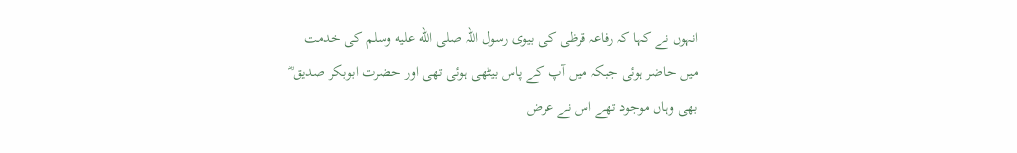انہوں نے کہا کہ رفاعہ قرظی کی بیوی رسول اللہ صلى الله عليه وسلم کی خدمت میں حاضر ہوئی جبکہ میں آپ کے پاس بیٹھی ہوئی تھی اور حضرت ابوبکر صدیق ؓ بھی وہاں موجود تھے اس نے عرض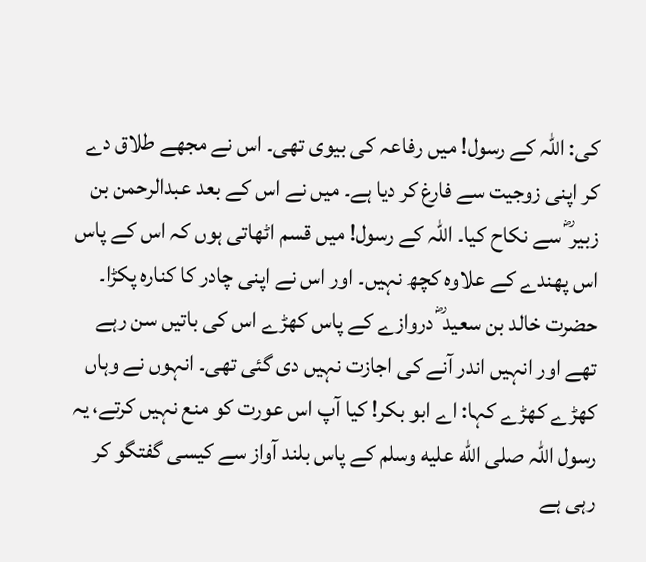کی: اللہ کے رسول! میں رفاعہ کی بیوی تھی۔ اس نے مجھے طلاق دے کر اپنی زوجیت سے فارغ کر دیا ہے۔ میں نے اس کے بعد عبدالرحمن بن زبیر ؓ سے نکاح کیا۔ اللہ کے رسول! میں قسم اٹھاتی ہوں کہ اس کے پاس اس پھندے کے علاوہ کچھ نہیں۔ اور اس نے اپنی چادر کا کنارہ پکڑا۔ حضرت خالد بن سعید ؓ دروازے کے پاس کھڑے اس کی باتیں سن رہے تھے اور انہیں اندر آنے کی اجازت نہیں دی گئی تھی۔ انہوں نے وہاں کھڑے کھڑے کہا: اے ابو بکر! کیا آپ اس عورت کو منع نہیں کرتے، یہ رسول اللہ صلى الله عليه وسلم کے پاس بلند آواز سے کیسی گفتگو کر رہی ہے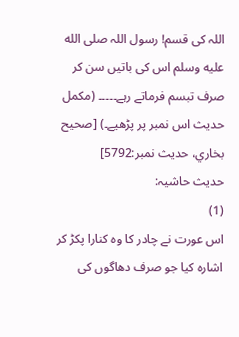اللہ کی قسم! رسول اللہ صلى الله عليه وسلم اس کی باتیں سن کر صرف تبسم فرماتے رہے۔۔۔۔۔ (مکمل حدیث اس نمبر پر پڑھیے۔) [صحيح بخاري، حديث نمبر:5792]
حدیث حاشیہ:
(1)
اس عورت نے چادر کا وہ کنارا پکڑ کر اشارہ کیا جو صرف دھاگوں کی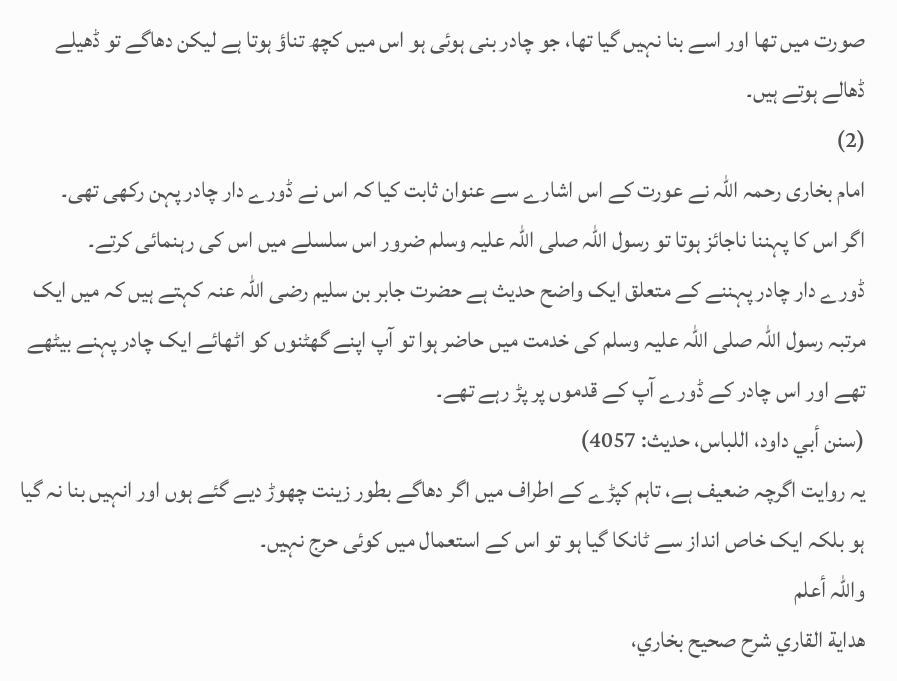صورت میں تھا اور اسے بنا نہیں گیا تھا، جو چادر بنی ہوئی ہو اس میں کچھ تناؤ ہوتا ہے لیکن دھاگے تو ڈھیلے ڈھالے ہوتے ہیں۔
(2)
امام بخاری رحمہ اللہ نے عورت کے اس اشارے سے عنوان ثابت کیا کہ اس نے ڈورے دار چادر پہن رکھی تھی۔
اگر اس کا پہننا ناجائز ہوتا تو رسول اللہ صلی اللہ علیہ وسلم ضرور اس سلسلے میں اس کی رہنمائی کرتے۔
ڈورے دار چادر پہننے کے متعلق ایک واضح حدیث ہے حضرت جابر بن سلیم رضی اللہ عنہ کہتے ہیں کہ میں ایک مرتبہ رسول اللہ صلی اللہ علیہ وسلم کی خدمت میں حاضر ہوا تو آپ اپنے گھٹنوں کو اٹھائے ایک چادر پہنے بیٹھے تھے اور اس چادر کے ڈورے آپ کے قدموں پر پڑ رہے تھے۔
(سنن أبي داود، اللباس، حدیث: 4057)
یہ روایت اگرچہ ضعیف ہے، تاہم کپڑے کے اطراف میں اگر دھاگے بطور زینت چھوڑ دیے گئے ہوں اور انہیں بنا نہ گیا ہو بلکہ ایک خاص انداز سے ٹانکا گیا ہو تو اس کے استعمال میں کوئی حرج نہیں۔
واللہ أعلم
هداية القاري شرح صحيح بخاري،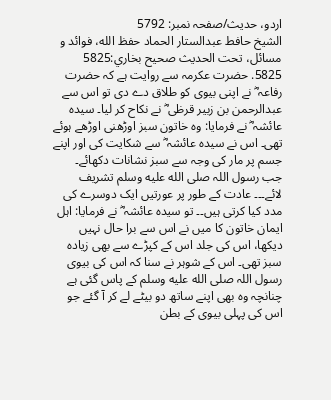اردو، حدیث/صفحہ نمبر: 5792
الشيخ حافط عبدالستار الحماد حفظ الله، فوائد و مسائل، تحت الحديث صحيح بخاري:5825
5825. حضرت عکرمہ سے روایت ہے کہ حضرت رفاعہ ؓ نے اپنی بیوی کو طلاق دے دی تو اس سے عبدالرحمن بن زبیر قرظی ؓ نے نکاح کر لیا۔ سیدہ عائشہ ؓ نے فرمایا: وہ خاتون سبز اوڑھنی اوڑھے ہوئے تھی۔ اس نے سیدہ عائشہ ؓ سے شکایت کی اور اپنے جسم پر مار کی وجہ سے سبز نشانات دکھائے۔ جب رسول اللہ صلى الله عليه وسلم تشریف لائے۔۔۔ عادت کے طور پر عورتیں ایک دوسرے کی مدد کیا کرتی ہیں۔۔ تو سیدہ عائشہ ؓ نے فرمایا: اہل ایمان خاتون کا میں نے اس سے برا حال نہیں دیکھا، اس کی جلد اس کے کپڑے سے بھی زیادہ سبز تھی۔ اس کے شوہر نے سنا کہ اس کی بیوی رسول اللہ صلى الله عليه وسلم کے پاس گئی ہے چنانچہ وہ بھی اپنے ساتھ دو بیٹے لے کر آ گئے جو اس کی پہلی بیوی کے بطن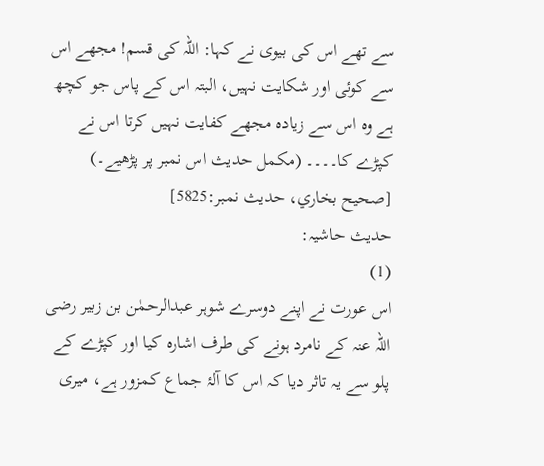سے تھے اس کی بیوی نے کہا: اللہ کی قسم! مجھے اس سے کوئی اور شکایت نہیں، البتہ اس کے پاس جو کچھ ہے وہ اس سے زیادہ مجھے کفایت نہیں کرتا اس نے کپڑے کا۔۔۔۔ (مکمل حدیث اس نمبر پر پڑھیے۔) [صحيح بخاري، حديث نمبر:5825]
حدیث حاشیہ:
(1)
اس عورت نے اپنے دوسرے شوہر عبدالرحمٰن بن زبیر رضی اللہ عنہ کے نامرد ہونے کی طرف اشارہ کیا اور کپڑے کے پلو سے یہ تاثر دیا کہ اس کا آلۂ جماع کمزور ہے، میری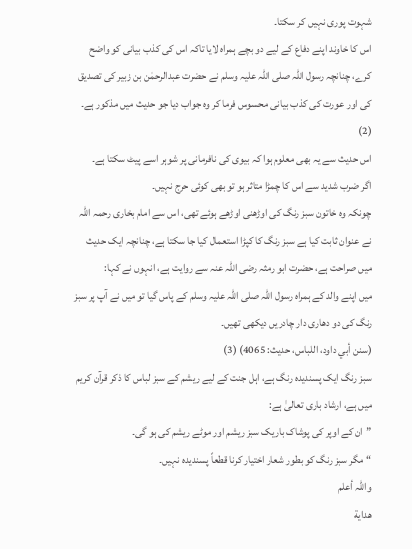شہوت پوری نہیں کر سکتا۔
اس کا خاوند اپنے دفاع کے لیے دو بچے ہمراہ لایا تاکہ اس کی کذب بیانی کو واضح کرے، چنانچہ رسول اللہ صلی اللہ علیہ وسلم نے حضرت عبدالرحمٰن بن زبیر کی تصدیق کی اور عورت کی کذب بیانی محسوس فرما کر وہ جواب دیا جو حدیث میں مذکور ہے۔
(2)
اس حدیث سے یہ بھی معلوم ہوا کہ بیوی کی نافرمانی پر شوہر اسے پیٹ سکتا ہے۔
اگر ضرب شدید سے اس کا چمڑا متاثر ہو تو بھی کوئی حرج نہیں۔
چونکہ وہ خاتون سبز رنگ کی اوڑھنی اوڑھے ہوئے تھی، اس سے امام بخاری رحمہ اللہ نے عنوان ثابت کیا ہے سبز رنگ کا کپڑا استعمال کیا جا سکتا ہے، چنانچہ ایک حدیث میں صراحت ہے، حضرت ابو رمثہ رضی اللہ عنہ سے روایت ہے، انہوں نے کہا:
میں اپنے والد کے ہمراہ رسول اللہ صلی اللہ علیہ وسلم کے پاس گیا تو میں نے آپ پر سبز رنگ کی دو دھاری دار چادریں دیکھی تھیں۔
(سنن أبي داود، اللباس، حدیث: 4065) (3)
سبز رنگ ایک پسندیدہ رنگ ہے، اہل جنت کے لیے ریشم کے سبز لباس کا ذکر قرآن کریم میں ہے، ارشاد باری تعالیٰ ہے:
”ان کے اوپر کی پوشاک باریک سبز ریشم اور موٹے ریشم کی ہو گی۔
“ مگر سبز رنگ کو بطور شعار اختیار کرنا قطعاً پسندیدہ نہیں۔
واللہ أعلم
هداية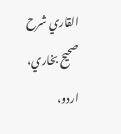القاري شرح صحيح بخاري، اردو،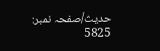حدیث/صفحہ نمبر: 5825